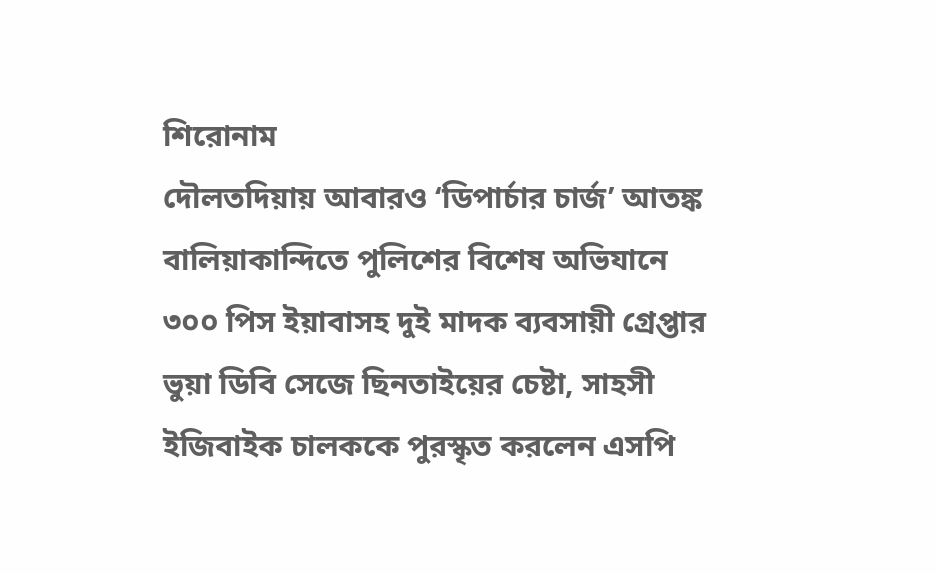শিরোনাম
দৌলতদিয়ায় আবারও ‘ডিপার্চার চার্জ’ আতঙ্ক বালিয়াকান্দিতে পুলিশের বিশেষ অভিযানে ৩০০ পিস ইয়াবাসহ দুই মাদক ব্যবসায়ী গ্রেপ্তার ভুয়া ডিবি সেজে ছিনতাইয়ের চেষ্টা, সাহসী ইজিবাইক চালককে পুরস্কৃত করলেন এসপি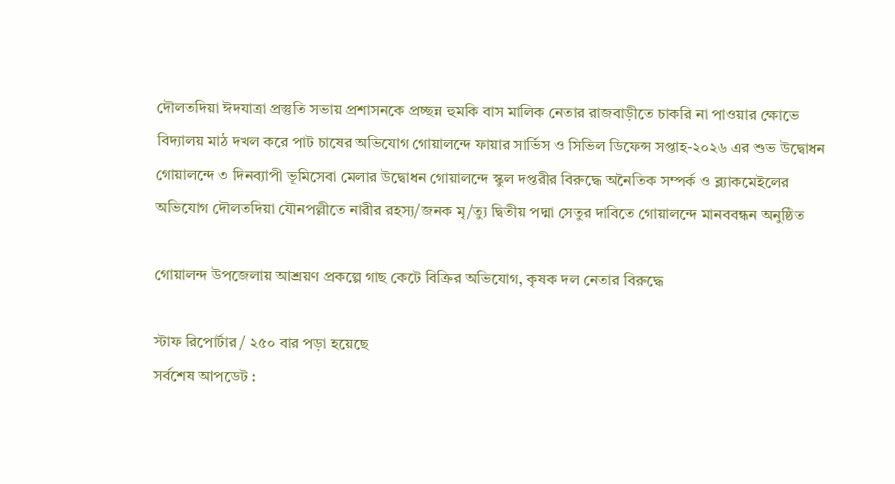দৌলতদিয়া ঈদযাত্রা প্রস্তুতি সভায় প্রশাসনকে প্রচ্ছন্ন হুমকি বাস মালিক নেতার রাজবাড়ীতে চাকরি না পাওয়ার ক্ষোভে বিদ্যালয় মাঠ দখল করে পাট চাষের অভিযোগ গোয়ালন্দে ফায়ার সার্ভিস ও সিভিল ডিফেন্স সপ্তাহ-২০২৬ এর শুভ উদ্বোধন গোয়ালন্দে ৩ দিনব্যাপী ভূমিসেবা মেলার উদ্বোধন গোয়ালন্দে স্কুল দপ্তরীর বিরুদ্ধে অনৈতিক সম্পর্ক ও ব্ল্যাকমেইলের অভিযোগ দৌলতদিয়া যৌনপল্লীতে নারীর রহস্য/জনক মৃ/ত্যু দ্বিতীয় পদ্মা সেতুর দাবিতে গোয়ালন্দে মানববন্ধন অনুষ্ঠিত

গোয়ালন্দ উপজেলায় আশ্রয়ণ প্রকল্পে গাছ কেটে বিক্রির অভিযোগ, কৃষক দল নেতার বিরুদ্ধে

স্টাফ রিপোর্টার / ২৫০ বার পড়া হয়েছে
সর্বশেষ আপডেট :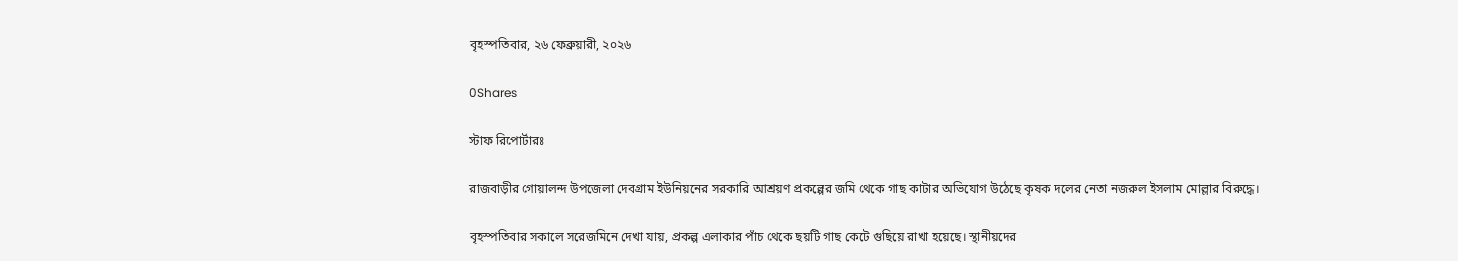বৃহস্পতিবার, ২৬ ফেব্রুয়ারী, ২০২৬

0Shares

স্টাফ রিপোর্টারঃ

রাজবাড়ীর গোয়ালন্দ উপজেলা দেবগ্রাম ইউনিয়নের সরকারি আশ্রয়ণ প্রকল্পের জমি থেকে গাছ কাটার অভিযোগ উঠেছে কৃষক দলের নেতা নজরুল ইসলাম মোল্লার বিরুদ্ধে।

বৃহস্পতিবার সকালে সরেজমিনে দেখা যায়, প্রকল্প এলাকার পাঁচ থেকে ছয়টি গাছ কেটে গুছিয়ে রাখা হয়েছে। স্থানীয়দের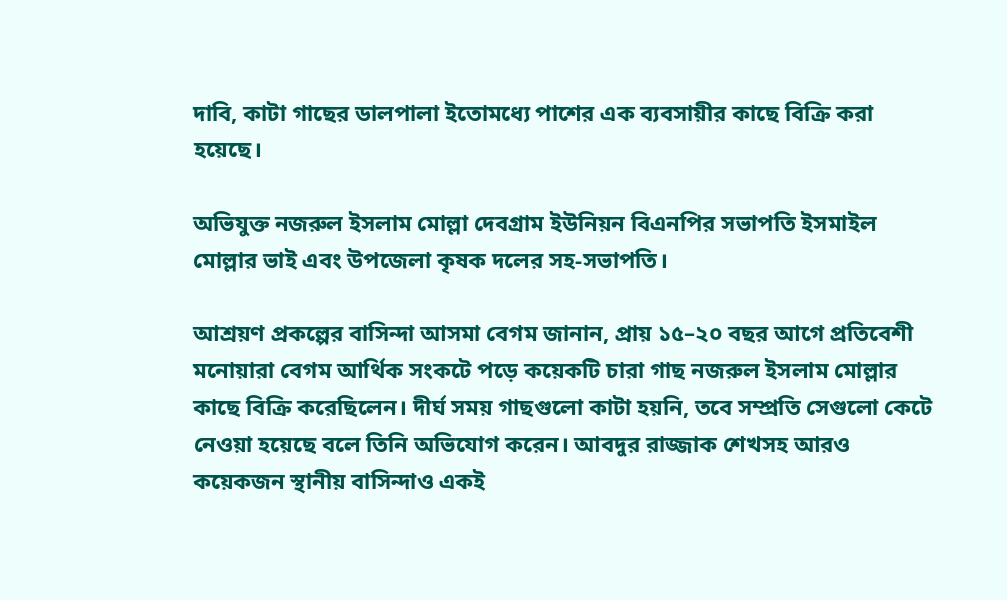দাবি, কাটা গাছের ডালপালা ইতোমধ্যে পাশের এক ব্যবসায়ীর কাছে বিক্রি করা হয়েছে।

অভিযুক্ত নজরুল ইসলাম মোল্লা দেবগ্রাম ইউনিয়ন বিএনপির সভাপতি ইসমাইল মোল্লার ভাই এবং উপজেলা কৃষক দলের সহ-সভাপতি।

আশ্রয়ণ প্রকল্পের বাসিন্দা আসমা বেগম জানান, প্রায় ১৫–২০ বছর আগে প্রতিবেশী মনোয়ারা বেগম আর্থিক সংকটে পড়ে কয়েকটি চারা গাছ নজরুল ইসলাম মোল্লার কাছে বিক্রি করেছিলেন। দীর্ঘ সময় গাছগুলো কাটা হয়নি, তবে সম্প্রতি সেগুলো কেটে নেওয়া হয়েছে বলে তিনি অভিযোগ করেন। আবদুর রাজ্জাক শেখসহ আরও কয়েকজন স্থানীয় বাসিন্দাও একই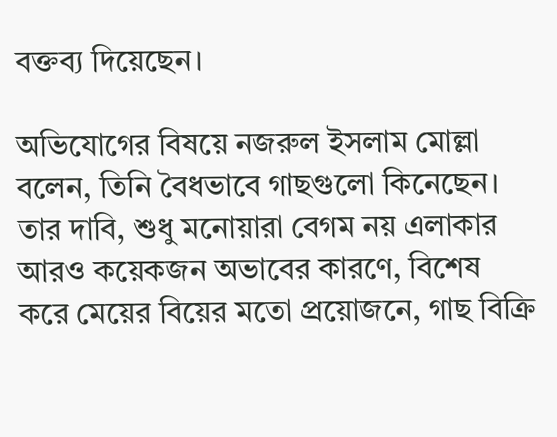বক্তব্য দিয়েছেন।

অভিযোগের বিষয়ে নজরুল ইসলাম মোল্লা বলেন, তিনি বৈধভাবে গাছগুলো কিনেছেন। তার দাবি, শুধু মনোয়ারা বেগম নয় এলাকার আরও কয়েকজন অভাবের কারণে, বিশেষ করে মেয়ের বিয়ের মতো প্রয়োজনে, গাছ বিক্রি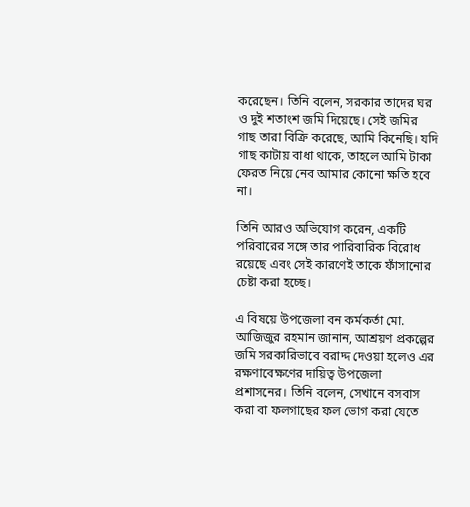করেছেন। তিনি বলেন, সরকার তাদের ঘর ও দুই শতাংশ জমি দিয়েছে। সেই জমির গাছ তারা বিক্রি করেছে, আমি কিনেছি। যদি গাছ কাটায় বাধা থাকে, তাহলে আমি টাকা ফেরত নিয়ে নেব আমার কোনো ক্ষতি হবে না।

তিনি আরও অভিযোগ করেন, একটি পরিবারের সঙ্গে তার পারিবারিক বিরোধ রয়েছে এবং সেই কারণেই তাকে ফাঁসানোর চেষ্টা করা হচ্ছে।

এ বিষয়ে উপজেলা বন কর্মকর্তা মো. আজিজুর রহমান জানান, আশ্রয়ণ প্রকল্পের জমি সরকারিভাবে বরাদ্দ দেওয়া হলেও এর রক্ষণাবেক্ষণের দায়িত্ব উপজেলা প্রশাসনের। তিনি বলেন, সেখানে বসবাস করা বা ফলগাছের ফল ভোগ করা যেতে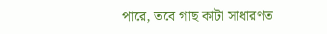পারে, তবে গাছ কাটা সাধারণত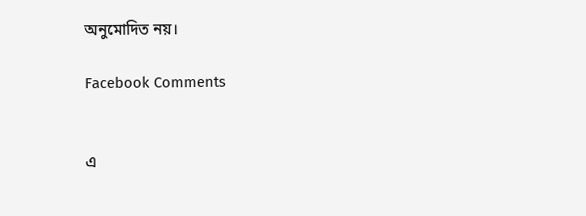অনুমোদিত নয়।

Facebook Comments


এ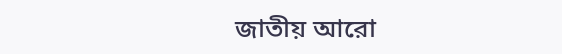জাতীয় আরো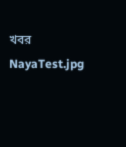খবর
NayaTest.jpg